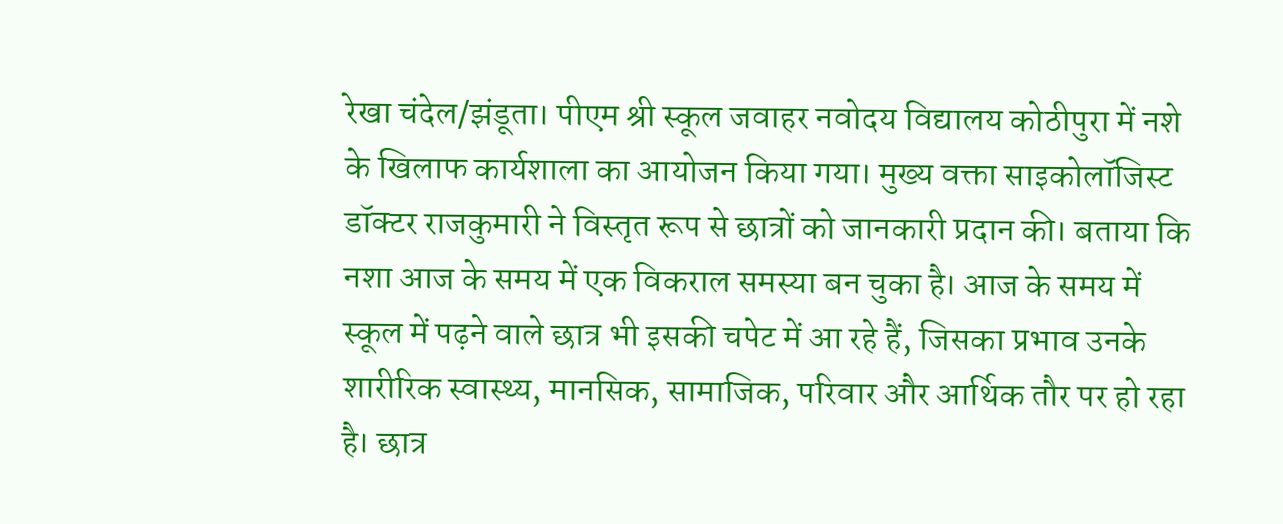रेखा चंदेल/झंडूता। पीएम श्री स्कूल जवाहर नवोदय विद्यालय कोठीपुरा में नशे के खिलाफ कार्यशाला का आयोजन किया गया। मुख्य वक्ता साइकोलॉजिस्ट डॉक्टर राजकुमारी ने विस्तृत रूप से छात्रों को जानकारी प्रदान की। बताया कि नशा आज के समय में एक विकराल समस्या बन चुका है। आज के समय में स्कूल में पढ़ने वाले छात्र भी इसकी चपेट में आ रहे हैं, जिसका प्रभाव उनके शारीरिक स्वास्थ्य, मानसिक, सामाजिक, परिवार और आर्थिक तौर पर हो रहा है। छात्र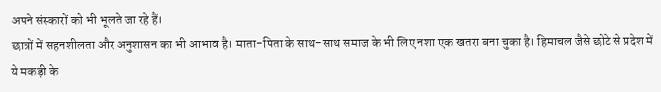अपने संस्कारों को भी भूलते जा रहे हैं।
छात्रों में सहनशीलता और अनुशासन का भी आभाव है। माता-पिता के साथ-साथ समाज के भी लिए नशा एक खतरा बना चुका है। हिमाचल जैसे छोटे से प्रदेश में ये मकड़ी के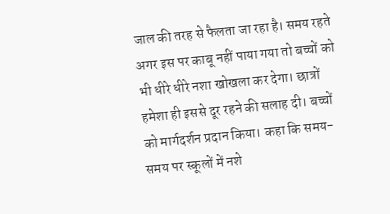जाल की तरह से फैलता जा रहा है। समय रहते अगर इस पर काबू नहीं पाया गया तो बच्चों को भी धीरे धीरे नशा खोखला कर देगा। छात्रों हमेशा ही इससे दूर रहने की सलाह दी। बच्चों को मार्गदर्शन प्रदान किया। कहा कि समय-समय पर स्कूलों में नशे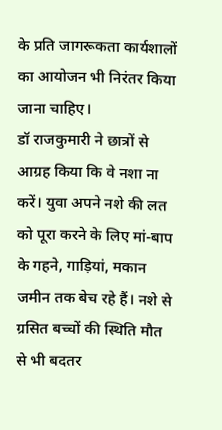के प्रति जागरूकता कार्यशालों का आयोजन भी निरंतर किया जाना चाहिए।
डॉ राजकुमारी ने छात्रों से आग्रह किया कि वे नशा ना करें। युवा अपने नशे की लत को पूरा करने के लिए मां-बाप के गहने, गाड़ियां, मकान जमीन तक बेच रहे हैं। नशे से ग्रसित बच्चों की स्थिति मौत से भी बदतर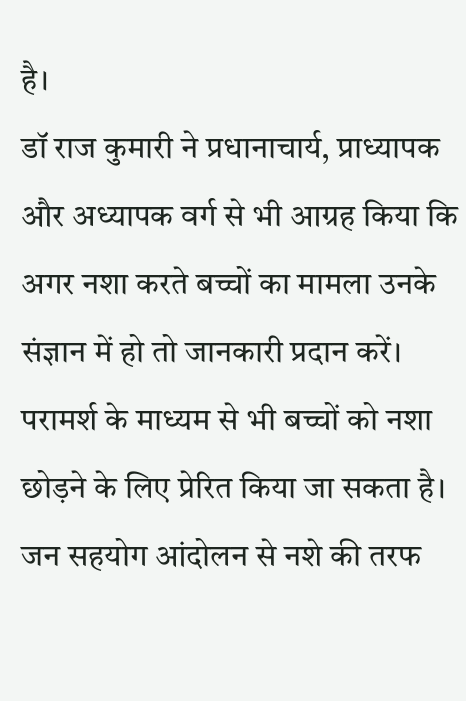है।
डॉ राज कुमारी ने प्रधानाचार्य, प्राध्यापक और अध्यापक वर्ग से भी आग्रह किया कि अगर नशा करते बच्चों का मामला उनके संज्ञान में हो तो जानकारी प्रदान करें। परामर्श के माध्यम से भी बच्चों को नशा छोड़ने के लिए प्रेरित किया जा सकता है। जन सहयोग आंदोलन से नशे की तरफ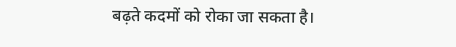बढ़ते कदमों को रोका जा सकता है।